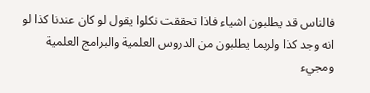فالناس قد يطلبون اشياء فاذا تحققت نكلوا يقول لو كان عندنا كذا لو انه وجد كذا ولربما يطلبون من الدروس العلمية والبرامج العلمية ومجيء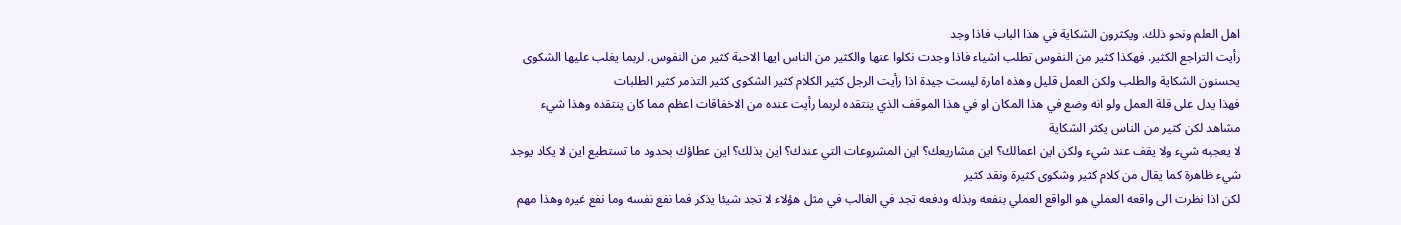اهل العلم ونحو ذلك. ويكثرون الشكاية في هذا الباب فاذا وجد
رأيت التراجع الكثير. فهكذا كثير من النفوس تطلب اشياء فاذا وجدت نكلوا عنها والكثير من الناس ايها الاحبة كثير من النفوس. لربما يغلب عليها الشكوى يحسنون الشكاية والطلب ولكن العمل قليل وهذه امارة ليست جيدة اذا رأيت الرجل كثير الكلام كثير الشكوى كثير التذمر كثير الطلبات
فهذا يدل على قلة العمل ولو انه وضع في هذا المكان او في هذا الموقف الذي ينتقده لربما رأيت عنده من الاخفاقات اعظم مما كان ينتقده وهذا شيء مشاهد لكن كثير من الناس يكثر الشكاية
لا يعجبه شيء ولا يقف عند شيء ولكن اين اعمالك؟ اين مشاريعك؟ اين المشروعات التي عندك؟ اين بذلك؟ اين عطاؤك بحدود ما تستطيع اين لا يكاد يوجد شيء ظاهرة كما يقال من كلام كثير وشكوى كثيرة ونقد كثير
لكن اذا نظرت الى واقعه العملي هو الواقع العملي بنفعه وبذله ودفعه تجد في الغالب في مثل هؤلاء لا تجد شيئا يذكر فما نفع نفسه وما نفع غيره وهذا مهم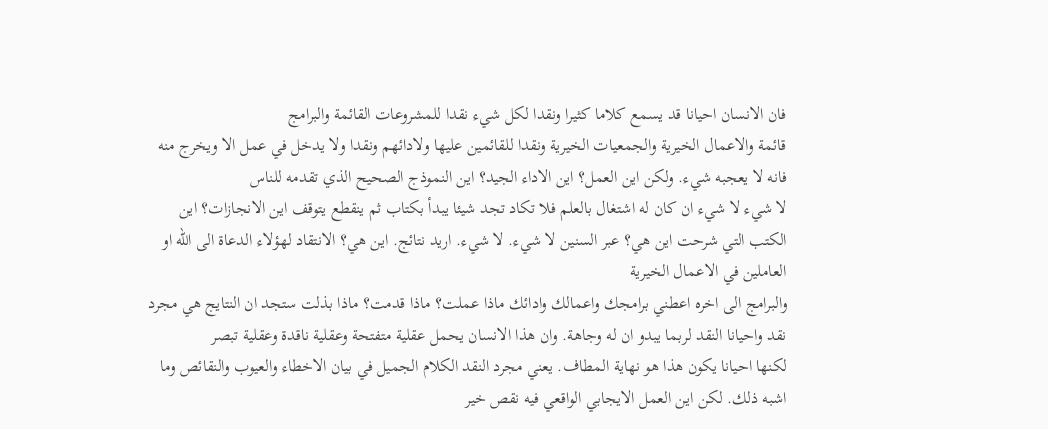فان الانسان احيانا قد يسمع كلاما كثيرا ونقدا لكل شيء نقدا للمشروعات القائمة والبرامج
قائمة والاعمال الخيرية والجمعيات الخيرية ونقدا للقائمين عليها ولادائهم ونقدا ولا يدخل في عمل الا ويخرج منه فانه لا يعجبه شيء. ولكن اين العمل؟ اين الاداء الجيد؟ اين النموذج الصحيح الذي تقدمه للناس
لا شيء لا شيء ان كان له اشتغال بالعلم فلا تكاد تجد شيئا يبدأ بكتاب ثم ينقطع يتوقف اين الانجازات؟ اين الكتب التي شرحت اين هي؟ عبر السنين لا شيء. لا شيء. اريد نتائج. اين هي؟ الانتقاد لهؤلاء الدعاة الى الله او العاملين في الاعمال الخيرية
والبرامج الى اخره اعطني برامجك واعمالك وادائك ماذا عملت؟ ماذا قدمت؟ ماذا بذلت ستجد ان النتايج هي مجرد نقد واحيانا النقد لربما يبدو ان له وجاهة. وان هذا الانسان يحمل عقلية متفتحة وعقلية ناقدة وعقلية تبصر
لكنها احيانا يكون هذا هو نهاية المطاف. يعني مجرد النقد الكلام الجميل في بيان الاخطاء والعيوب والنقائص وما اشبه ذلك. لكن اين العمل الايجابي الواقعي فيه نقص خير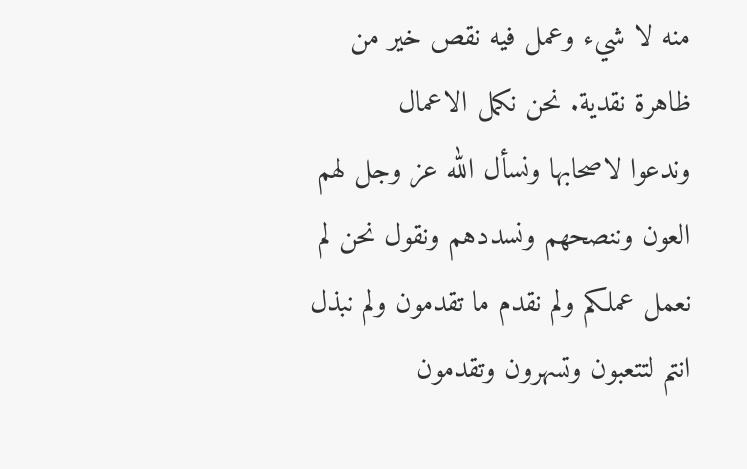منه لا شيء وعمل فيه نقص خير من ظاهرة نقدية. نحن نكمل الاعمال
وندعوا لاصحابها ونسأل الله عز وجل لهم العون وننصحهم ونسددهم ونقول نحن لم نعمل عملكم ولم نقدم ما تقدمون ولم نبذل انتم لتتعبون وتسهرون وتقدمون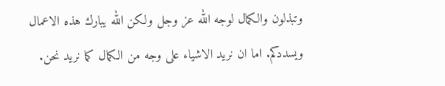وتبذلون والكمال لوجه الله عز وجل ولكن الله يبارك هذه الاعمال
ويسددكم. اما ان نريد الاشياء على وجه من الكمال كما نريد نحن.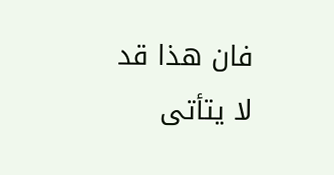فان هذا قد لا يتأتى